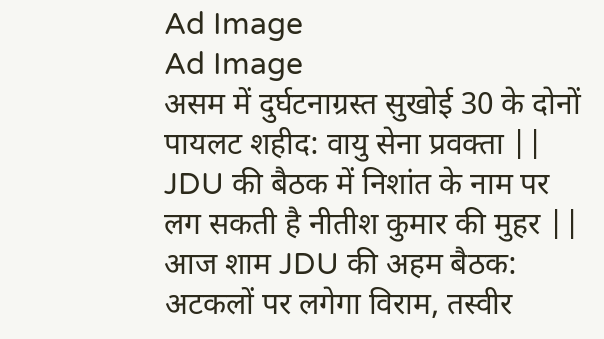Ad Image
Ad Image
असम में दुर्घटनाग्रस्त सुखोई 30 के दोनों पायलट शहीद: वायु सेना प्रवक्ता || JDU की बैठक में निशांत के नाम पर लग सकती है नीतीश कुमार की मुहर || आज शाम JDU की अहम बैठक: अटकलों पर लगेगा विराम, तस्वीर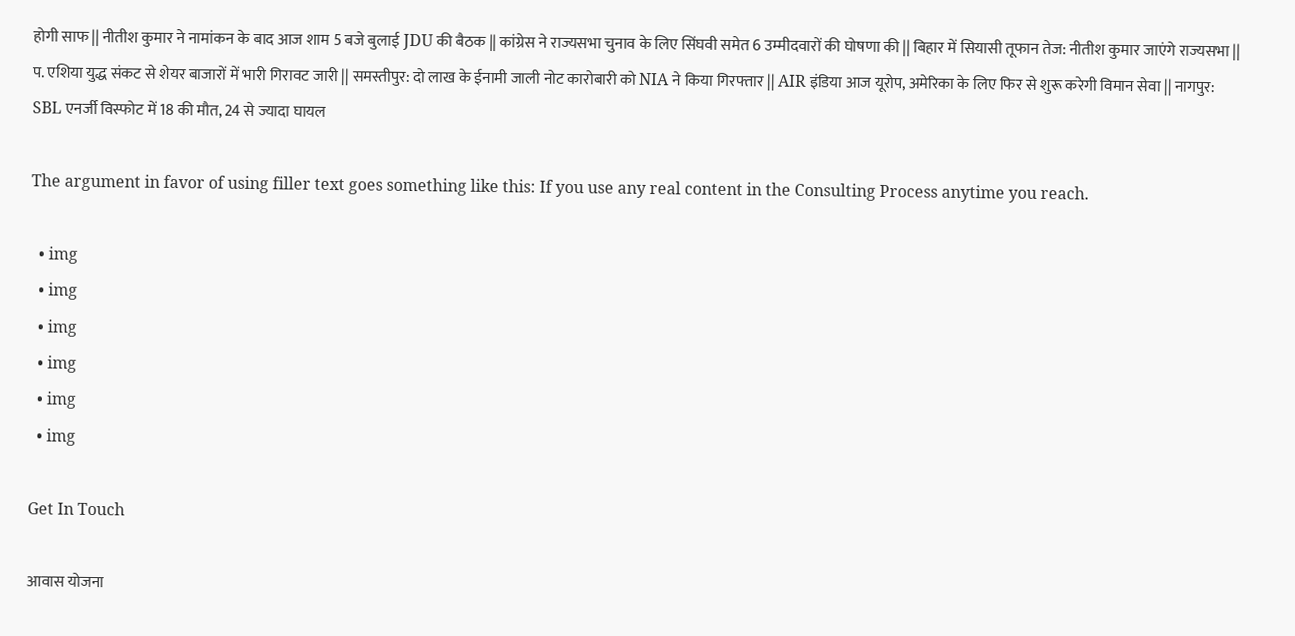होगी साफ || नीतीश कुमार ने नामांकन के बाद आज शाम 5 बजे बुलाई JDU की बैठक || कांग्रेस ने राज्यसभा चुनाव के लिए सिंघवी समेत 6 उम्मीदवारों की घोषणा की || बिहार में सियासी तूफान तेज: नीतीश कुमार जाएंगे राज्यसभा || प. एशिया युद्ध संकट से शेयर बाजारों में भारी गिरावट जारी || समस्तीपुर: दो लाख के ईनामी जाली नोट कारोबारी को NIA ने किया गिरफ्तार || AIR इंडिया आज यूरोप, अमेरिका के लिए फिर से शुरू करेगी विमान सेवा || नागपुर: SBL एनर्जी विस्फोट में 18 की मौत, 24 से ज्यादा घायल

The argument in favor of using filler text goes something like this: If you use any real content in the Consulting Process anytime you reach.

  • img
  • img
  • img
  • img
  • img
  • img

Get In Touch

आवास योजना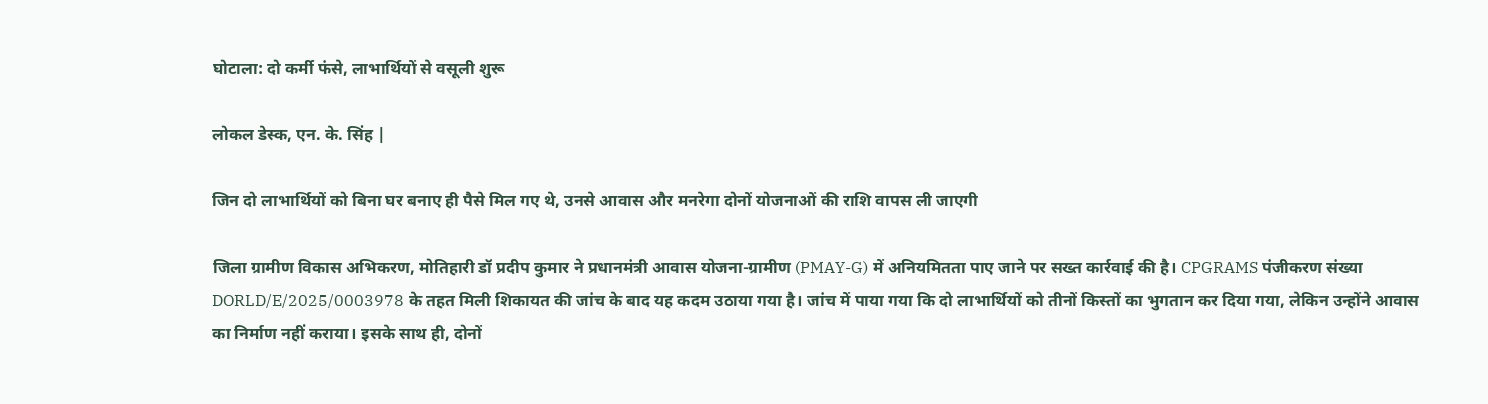घोटाला: दो कर्मी फंसे, लाभार्थियों से वसूली शुरू

लोकल डेस्क, एन. के. सिंह |

जिन दो लाभार्थियों को बिना घर बनाए ही पैसे मिल गए थे, उनसे आवास और मनरेगा दोनों योजनाओं की राशि वापस ली जाएगी

जिला ग्रामीण विकास अभिकरण, मोतिहारी डॉ प्रदीप कुमार ने प्रधानमंत्री आवास योजना-ग्रामीण (PMAY-G) में अनियमितता पाए जाने पर सख्त कार्रवाई की है। CPGRAMS पंजीकरण संख्या DORLD/E/2025/0003978 के तहत मिली शिकायत की जांच के बाद यह कदम उठाया गया है। जांच में पाया गया कि दो लाभार्थियों को तीनों किस्तों का भुगतान कर दिया गया, लेकिन उन्होंने आवास का निर्माण नहीं कराया। इसके साथ ही, दोनों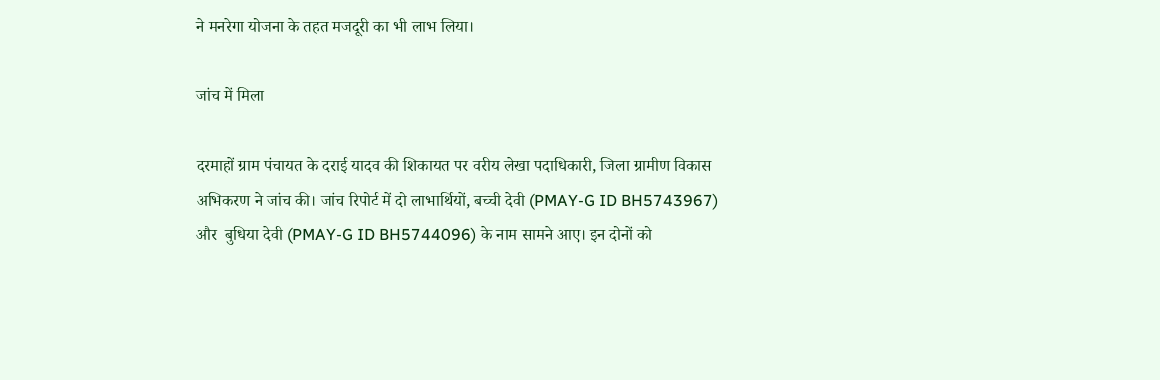ने मनरेगा योजना के तहत मजदूरी का भी लाभ लिया।

जांच में मिला

दरमाहों ग्राम पंचायत के दराई यादव की शिकायत पर वरीय लेखा पदाधिकारी, जिला ग्रामीण विकास अभिकरण ने जांच की। जांच रिपोर्ट में दो लाभार्थियों, बच्ची देवी (PMAY-G ID BH5743967) और  बुधिया देवी (PMAY-G ID BH5744096) के नाम सामने आए। इन दोनों को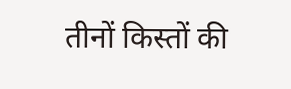तीनों किस्तों की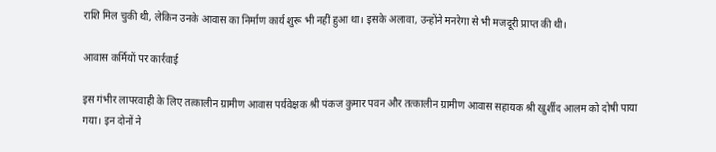राशि मिल चुकी थी, लेकिन उनके आवास का निर्माण कार्य शुरू भी नहीं हुआ था। इसके अलावा, उन्होंने मनरेगा से भी मजदूरी प्राप्त की थी।

आवास कर्मियों पर कार्रवाई

इस गंभीर लापरवाही के लिए तत्कालीन ग्रामीण आवास पर्यवेक्षक श्री पंकज कुमार पवन और तत्कालीन ग्रामीण आवास सहायक श्री खुर्शीद आलम को दोषी पाया गया। इन दोनों ने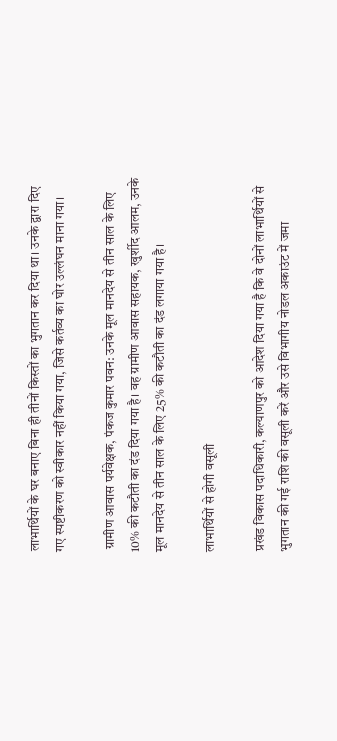लाभार्थियों के घर बनाए बिना ही तीनों किस्तों का भुगतान कर दिया था। उनके द्वारा दिए गए स्पष्टीकरण को स्वीकार नहीं किया गया, जिसे कर्तव्य का घोर उल्लंघन माना गया।

 ग्रामीण आवास पर्यवेक्षक, पंकज कुमार पवन: उनके मूल मानदेय से तीन साल के लिए 10% की कटौती का दंड दिया गया है। वह ग्रामीण आवास सहायक, खुर्शीद आलम, उनके मूल मानदेय से तीन साल के लिए 25% की कटौती का दंड लगाया गया है।

लाभार्थियों से होगी वसूली

प्रखंड विकास पदाधिकारी, कल्याणपुर को आदेश दिया गया है कि वे दोनों लाभार्थियों से भुगतान की गई राशि की वसूली करें और उसे विभागीय नोडल अकाउंट में जमा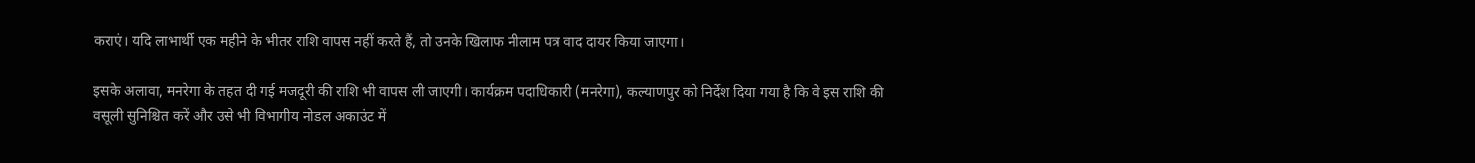कराएं। यदि लाभार्थी एक महीने के भीतर राशि वापस नहीं करते हैं, तो उनके खिलाफ नीलाम पत्र वाद दायर किया जाएगा।

इसके अलावा, मनरेगा के तहत दी गई मजदूरी की राशि भी वापस ली जाएगी। कार्यक्रम पदाधिकारी (मनरेगा), कल्याणपुर को निर्देश दिया गया है कि वे इस राशि की वसूली सुनिश्चित करें और उसे भी विभागीय नोडल अकाउंट में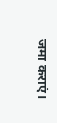जमा कराएं।